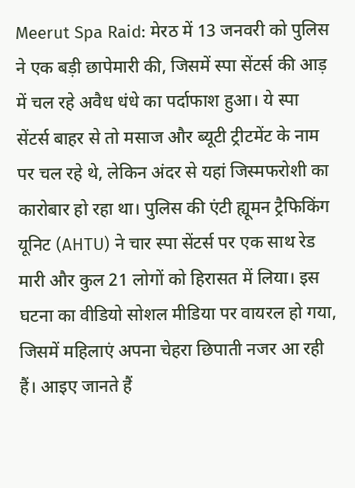Meerut Spa Raid: मेरठ में 13 जनवरी को पुलिस ने एक बड़ी छापेमारी की, जिसमें स्पा सेंटर्स की आड़ में चल रहे अवैध धंधे का पर्दाफाश हुआ। ये स्पा सेंटर्स बाहर से तो मसाज और ब्यूटी ट्रीटमेंट के नाम पर चल रहे थे, लेकिन अंदर से यहां जिस्मफरोशी का कारोबार हो रहा था। पुलिस की एंटी ह्यूमन ट्रैफिकिंग यूनिट (AHTU) ने चार स्पा सेंटर्स पर एक साथ रेड मारी और कुल 21 लोगों को हिरासत में लिया। इस घटना का वीडियो सोशल मीडिया पर वायरल हो गया, जिसमें महिलाएं अपना चेहरा छिपाती नजर आ रही हैं। आइए जानते हैं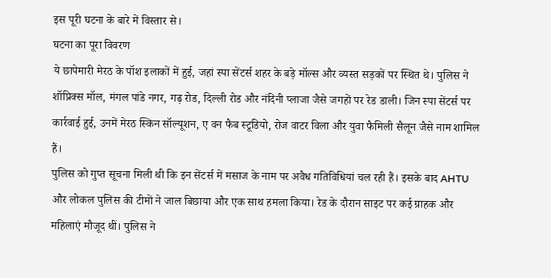इस पूरी घटना के बारे में विस्तार से।
घटना का पूरा विवरण
ये छापेमारी मेरठ के पॉश इलाकों में हुई, जहां स्पा सेंटर्स शहर के बड़े मॉल्स और व्यस्त सड़कों पर स्थित थे। पुलिस ने शॉप्रिक्स मॉल, मंगल पांडे नगर, गढ़ रोड, दिल्ली रोड और नंदिनी प्लाजा जैसे जगहों पर रेड डाली। जिन स्पा सेंटर्स पर कार्रवाई हुई, उनमें मेरठ स्किन सॉल्यूशन, ए वन फैब स्टूडियो, रोज वाटर विला और युवा फैमिली सैलून जैसे नाम शामिल हैं।
पुलिस को गुप्त सूचना मिली थी कि इन सेंटर्स में मसाज के नाम पर अवैध गतिविधियां चल रही हैं। इसके बाद AHTU और लोकल पुलिस की टीमों ने जाल बिछाया और एक साथ हमला किया। रेड के दौरान साइट पर कई ग्राहक और महिलाएं मौजूद थीं। पुलिस ने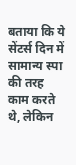बताया कि ये सेंटर्स दिन में सामान्य स्पा की तरह काम करते थे, लेकिन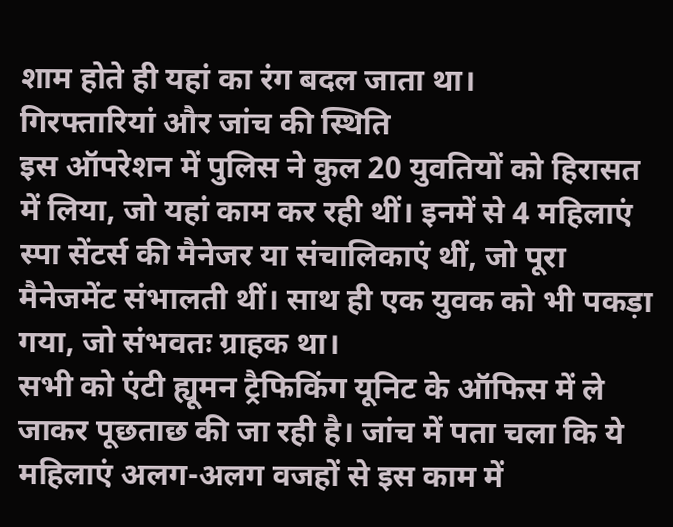शाम होते ही यहां का रंग बदल जाता था।
गिरफ्तारियां और जांच की स्थिति
इस ऑपरेशन में पुलिस ने कुल 20 युवतियों को हिरासत में लिया, जो यहां काम कर रही थीं। इनमें से 4 महिलाएं स्पा सेंटर्स की मैनेजर या संचालिकाएं थीं, जो पूरा मैनेजमेंट संभालती थीं। साथ ही एक युवक को भी पकड़ा गया, जो संभवतः ग्राहक था।
सभी को एंटी ह्यूमन ट्रैफिकिंग यूनिट के ऑफिस में ले जाकर पूछताछ की जा रही है। जांच में पता चला कि ये महिलाएं अलग-अलग वजहों से इस काम में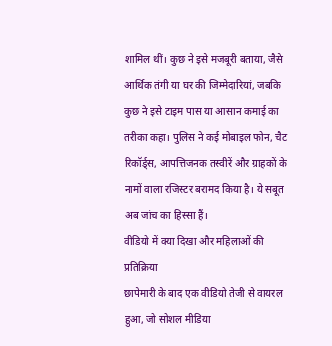शामिल थीं। कुछ ने इसे मजबूरी बताया, जैसे आर्थिक तंगी या घर की जिम्मेदारियां, जबकि कुछ ने इसे टाइम पास या आसान कमाई का तरीका कहा। पुलिस ने कई मोबाइल फोन, चैट रिकॉर्ड्स, आपत्तिजनक तस्वीरें और ग्राहकों के नामों वाला रजिस्टर बरामद किया है। ये सबूत अब जांच का हिस्सा हैं।
वीडियो में क्या दिखा और महिलाओं की प्रतिक्रिया
छापेमारी के बाद एक वीडियो तेजी से वायरल हुआ, जो सोशल मीडिया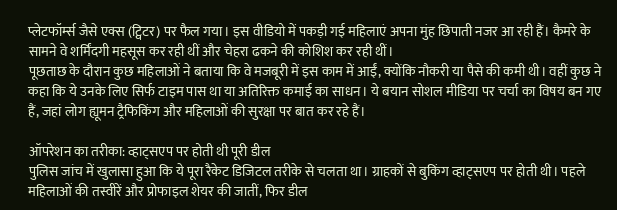प्लेटफॉर्म्स जैसे एक्स (ट्विटर) पर फैल गया। इस वीडियो में पकड़ी गई महिलाएं अपना मुंह छिपाती नजर आ रही हैं। कैमरे के सामने वे शर्मिंदगी महसूस कर रही थीं और चेहरा ढकने की कोशिश कर रही थीं।
पूछताछ के दौरान कुछ महिलाओं ने बताया कि वे मजबूरी में इस काम में आईं, क्योंकि नौकरी या पैसे की कमी थी। वहीं कुछ ने कहा कि ये उनके लिए सिर्फ टाइम पास था या अतिरिक्त कमाई का साधन। ये बयान सोशल मीडिया पर चर्चा का विषय बन गए हैं, जहां लोग ह्यूमन ट्रैफिकिंग और महिलाओं की सुरक्षा पर बात कर रहे हैं।

ऑपरेशन का तरीका: व्हाट्सएप पर होती थी पूरी डील
पुलिस जांच में खुलासा हुआ कि ये पूरा रैकेट डिजिटल तरीके से चलता था। ग्राहकों से बुकिंग व्हाट्सएप पर होती थी। पहले महिलाओं की तस्वीरें और प्रोफाइल शेयर की जातीं, फिर डील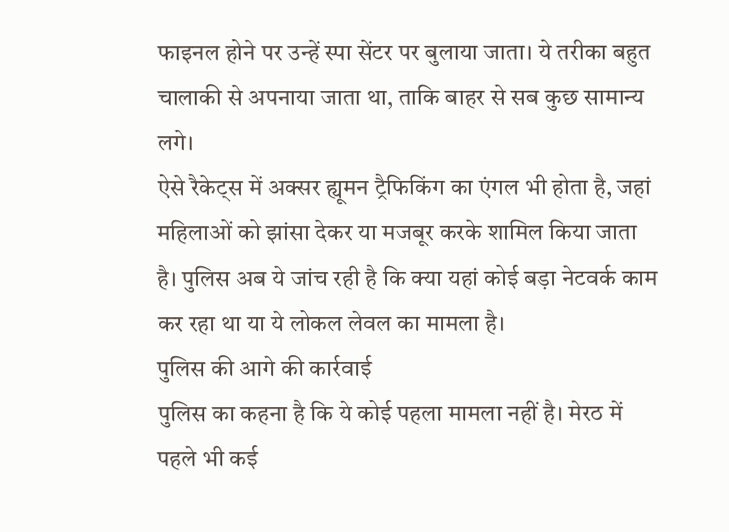फाइनल होने पर उन्हें स्पा सेंटर पर बुलाया जाता। ये तरीका बहुत चालाकी से अपनाया जाता था, ताकि बाहर से सब कुछ सामान्य लगे।
ऐसे रैकेट्स में अक्सर ह्यूमन ट्रैफिकिंग का एंगल भी होता है, जहां महिलाओं को झांसा देकर या मजबूर करके शामिल किया जाता है। पुलिस अब ये जांच रही है कि क्या यहां कोई बड़ा नेटवर्क काम कर रहा था या ये लोकल लेवल का मामला है।
पुलिस की आगे की कार्रवाई
पुलिस का कहना है कि ये कोई पहला मामला नहीं है। मेरठ में पहले भी कई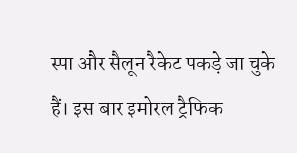स्पा और सैलून रैकेट पकड़े जा चुके हैं। इस बार इमोरल ट्रैफिक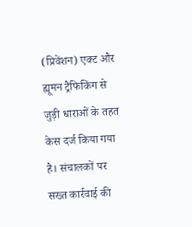(प्रिवेंशन) एक्ट और ह्यूमन ट्रैफिकिंग से जुड़ी धाराओं के तहत केस दर्ज किया गया है। संचालकों पर सख्त कार्रवाई की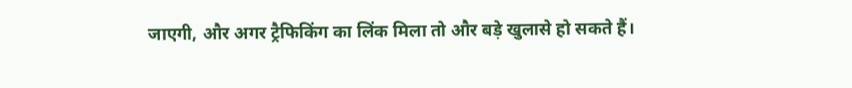जाएगी, और अगर ट्रैफिकिंग का लिंक मिला तो और बड़े खुलासे हो सकते हैं।